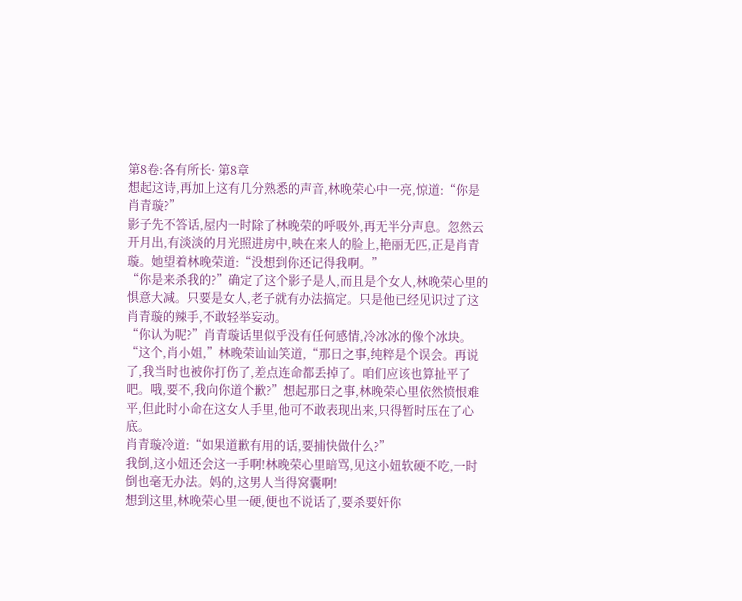第8卷:各有所长· 第8章
想起这诗,再加上这有几分熟悉的声音,林晚荣心中一亮,惊道:“你是肖青璇?”
影子先不答话,屋内一时除了林晚荣的呼吸外,再无半分声息。忽然云开月出,有淡淡的月光照进房中,映在来人的脸上,艳丽无匹,正是肖青璇。她望着林晚荣道:“没想到你还记得我啊。”
“你是来杀我的?”确定了这个影子是人,而且是个女人,林晚荣心里的惧意大减。只要是女人,老子就有办法搞定。只是他已经见识过了这肖青璇的辣手,不敢轻举妄动。
“你认为呢?”肖青璇话里似乎没有任何感情,冷冰冰的像个冰块。
“这个,肖小姐,”林晚荣讪讪笑道,“那日之事,纯粹是个误会。再说了,我当时也被你打伤了,差点连命都丢掉了。咱们应该也算扯平了吧。哦,要不,我向你道个歉?”想起那日之事,林晚荣心里依然愤恨难平,但此时小命在这女人手里,他可不敢表现出来,只得暂时压在了心底。
肖青璇冷道:“如果道歉有用的话,要捕快做什么?”
我倒,这小妞还会这一手啊!林晚荣心里暗骂,见这小妞软硬不吃,一时倒也毫无办法。妈的,这男人当得窝囊啊!
想到这里,林晚荣心里一硬,便也不说话了,要杀要奸你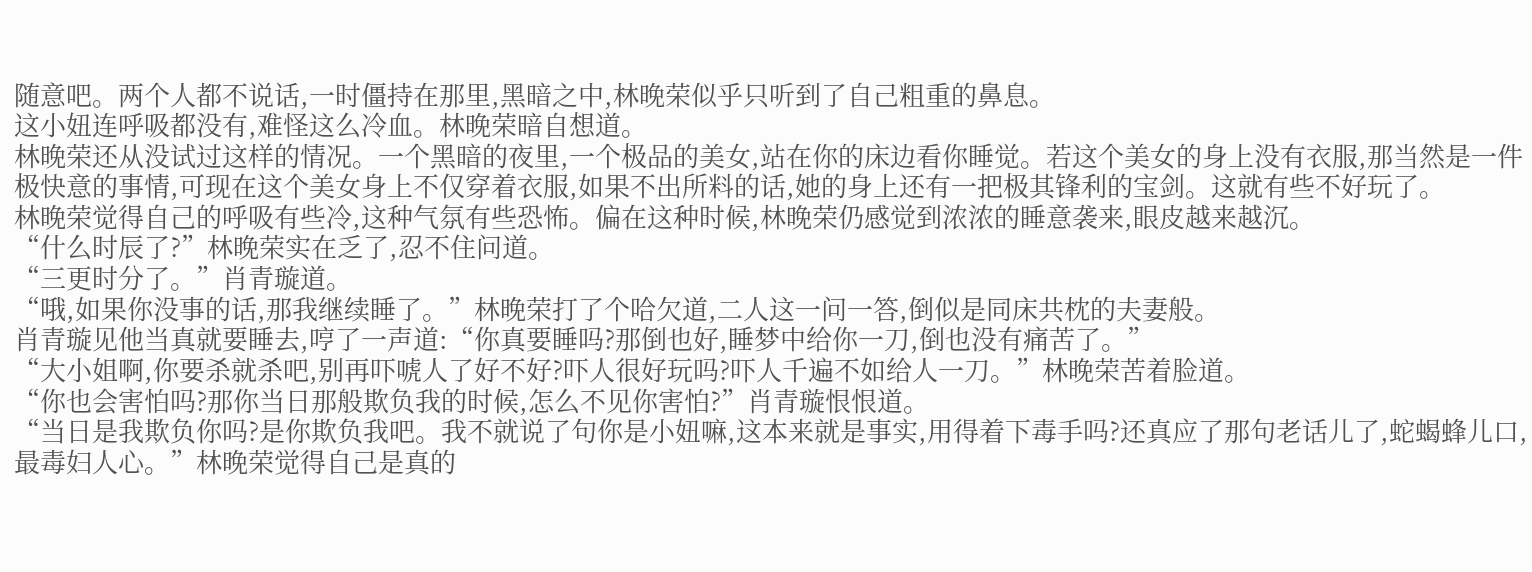随意吧。两个人都不说话,一时僵持在那里,黑暗之中,林晚荣似乎只听到了自己粗重的鼻息。
这小妞连呼吸都没有,难怪这么冷血。林晚荣暗自想道。
林晚荣还从没试过这样的情况。一个黑暗的夜里,一个极品的美女,站在你的床边看你睡觉。若这个美女的身上没有衣服,那当然是一件极快意的事情,可现在这个美女身上不仅穿着衣服,如果不出所料的话,她的身上还有一把极其锋利的宝剑。这就有些不好玩了。
林晚荣觉得自己的呼吸有些冷,这种气氛有些恐怖。偏在这种时候,林晚荣仍感觉到浓浓的睡意袭来,眼皮越来越沉。
“什么时辰了?”林晚荣实在乏了,忍不住问道。
“三更时分了。”肖青璇道。
“哦,如果你没事的话,那我继续睡了。”林晚荣打了个哈欠道,二人这一问一答,倒似是同床共枕的夫妻般。
肖青璇见他当真就要睡去,哼了一声道:“你真要睡吗?那倒也好,睡梦中给你一刀,倒也没有痛苦了。”
“大小姐啊,你要杀就杀吧,别再吓唬人了好不好?吓人很好玩吗?吓人千遍不如给人一刀。”林晚荣苦着脸道。
“你也会害怕吗?那你当日那般欺负我的时候,怎么不见你害怕?”肖青璇恨恨道。
“当日是我欺负你吗?是你欺负我吧。我不就说了句你是小妞嘛,这本来就是事实,用得着下毒手吗?还真应了那句老话儿了,蛇蝎蜂儿口,最毒妇人心。”林晚荣觉得自己是真的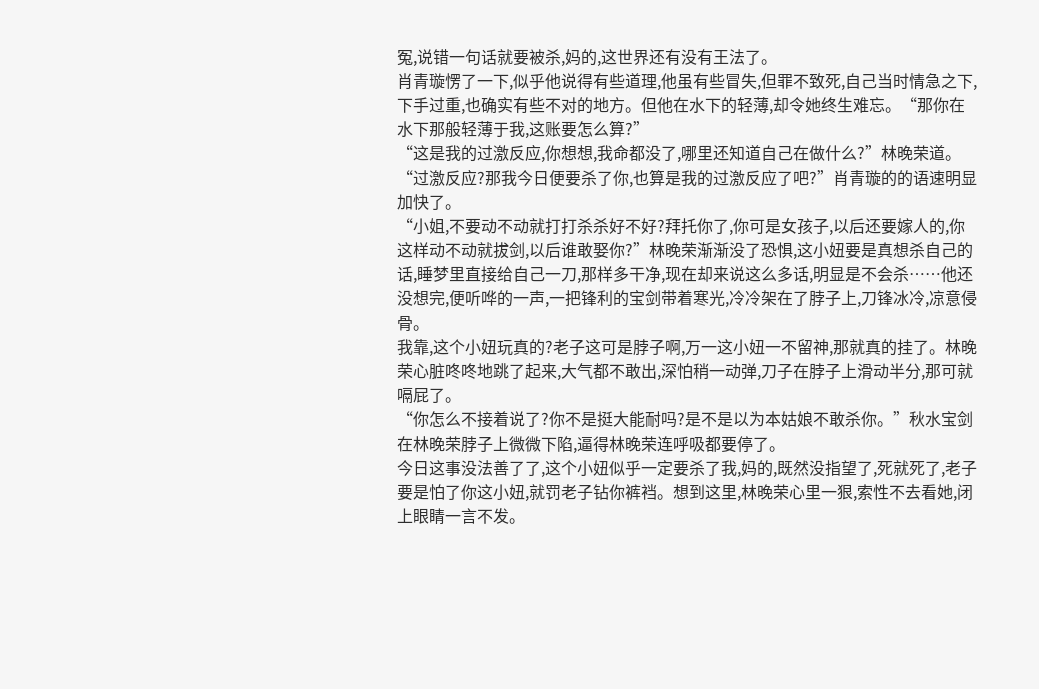冤,说错一句话就要被杀,妈的,这世界还有没有王法了。
肖青璇愣了一下,似乎他说得有些道理,他虽有些冒失,但罪不致死,自己当时情急之下,下手过重,也确实有些不对的地方。但他在水下的轻薄,却令她终生难忘。“那你在水下那般轻薄于我,这账要怎么算?”
“这是我的过激反应,你想想,我命都没了,哪里还知道自己在做什么?”林晚荣道。
“过激反应?那我今日便要杀了你,也算是我的过激反应了吧?”肖青璇的的语速明显加快了。
“小姐,不要动不动就打打杀杀好不好?拜托你了,你可是女孩子,以后还要嫁人的,你这样动不动就拔剑,以后谁敢娶你?”林晚荣渐渐没了恐惧,这小妞要是真想杀自己的话,睡梦里直接给自己一刀,那样多干净,现在却来说这么多话,明显是不会杀……他还没想完,便听哗的一声,一把锋利的宝剑带着寒光,冷冷架在了脖子上,刀锋冰冷,凉意侵骨。
我靠,这个小妞玩真的?老子这可是脖子啊,万一这小妞一不留神,那就真的挂了。林晚荣心脏咚咚地跳了起来,大气都不敢出,深怕稍一动弹,刀子在脖子上滑动半分,那可就嗝屁了。
“你怎么不接着说了?你不是挺大能耐吗?是不是以为本姑娘不敢杀你。”秋水宝剑在林晚荣脖子上微微下陷,逼得林晚荣连呼吸都要停了。
今日这事没法善了了,这个小妞似乎一定要杀了我,妈的,既然没指望了,死就死了,老子要是怕了你这小妞,就罚老子钻你裤裆。想到这里,林晚荣心里一狠,索性不去看她,闭上眼睛一言不发。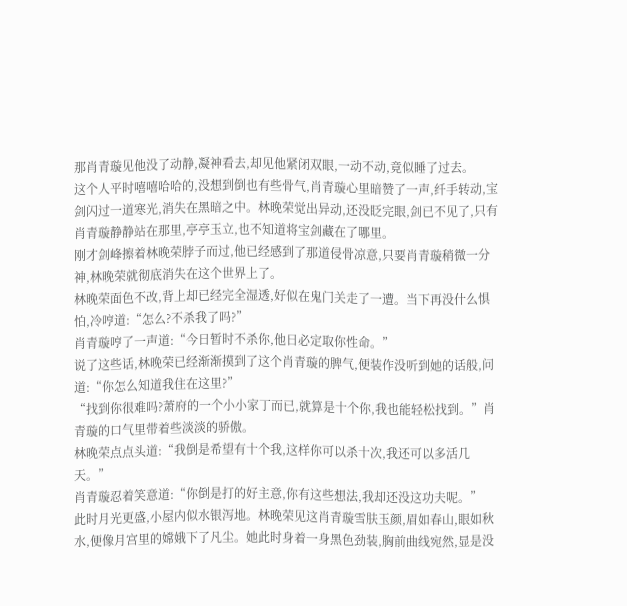那肖青璇见他没了动静,凝神看去,却见他紧闭双眼,一动不动,竟似睡了过去。
这个人平时嘻嘻哈哈的,没想到倒也有些骨气,肖青璇心里暗赞了一声,纤手转动,宝剑闪过一道寒光,消失在黑暗之中。林晚荣觉出异动,还没眨完眼,剑已不见了,只有肖青璇静静站在那里,亭亭玉立,也不知道将宝剑藏在了哪里。
刚才剑峰擦着林晚荣脖子而过,他已经感到了那道侵骨凉意,只要肖青璇稍微一分神,林晚荣就彻底消失在这个世界上了。
林晚荣面色不改,背上却已经完全湿透,好似在鬼门关走了一遭。当下再没什么惧怕,冷哼道:“怎么?不杀我了吗?”
肖青璇哼了一声道:“今日暂时不杀你,他日必定取你性命。”
说了这些话,林晚荣已经渐渐摸到了这个肖青璇的脾气,便装作没听到她的话般,问道:“你怎么知道我住在这里?”
“找到你很难吗?萧府的一个小小家丁而已,就算是十个你,我也能轻松找到。”肖青璇的口气里带着些淡淡的骄傲。
林晚荣点点头道:“我倒是希望有十个我,这样你可以杀十次,我还可以多活几天。”
肖青璇忍着笑意道:“你倒是打的好主意,你有这些想法,我却还没这功夫呢。”
此时月光更盛,小屋内似水银泻地。林晚荣见这肖青璇雪肤玉颜,眉如春山,眼如秋水,便像月宫里的嫦娥下了凡尘。她此时身着一身黑色劲装,胸前曲线宛然,显是没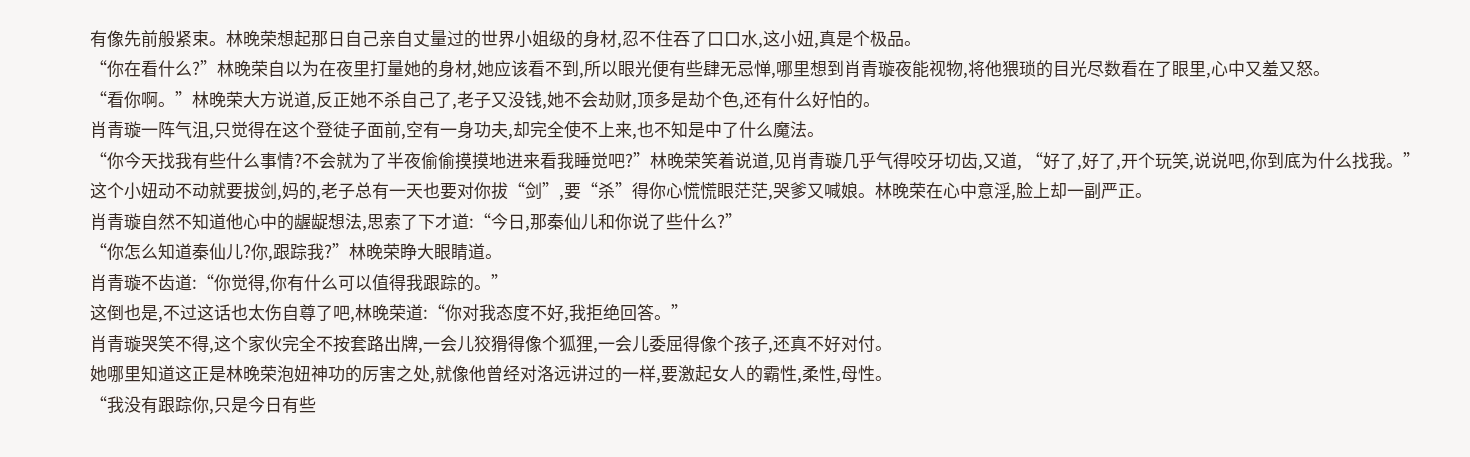有像先前般紧束。林晚荣想起那日自己亲自丈量过的世界小姐级的身材,忍不住吞了口口水,这小妞,真是个极品。
“你在看什么?”林晚荣自以为在夜里打量她的身材,她应该看不到,所以眼光便有些肆无忌惮,哪里想到肖青璇夜能视物,将他猥琐的目光尽数看在了眼里,心中又羞又怒。
“看你啊。”林晚荣大方说道,反正她不杀自己了,老子又没钱,她不会劫财,顶多是劫个色,还有什么好怕的。
肖青璇一阵气沮,只觉得在这个登徒子面前,空有一身功夫,却完全使不上来,也不知是中了什么魔法。
“你今天找我有些什么事情?不会就为了半夜偷偷摸摸地进来看我睡觉吧?”林晚荣笑着说道,见肖青璇几乎气得咬牙切齿,又道, “好了,好了,开个玩笑,说说吧,你到底为什么找我。”
这个小妞动不动就要拔剑,妈的,老子总有一天也要对你拔“剑”,要“杀”得你心慌慌眼茫茫,哭爹又喊娘。林晚荣在心中意淫,脸上却一副严正。
肖青璇自然不知道他心中的龌龊想法,思索了下才道:“今日,那秦仙儿和你说了些什么?”
“你怎么知道秦仙儿?你,跟踪我?”林晚荣睁大眼睛道。
肖青璇不齿道:“你觉得,你有什么可以值得我跟踪的。”
这倒也是,不过这话也太伤自尊了吧,林晚荣道:“你对我态度不好,我拒绝回答。”
肖青璇哭笑不得,这个家伙完全不按套路出牌,一会儿狡猾得像个狐狸,一会儿委屈得像个孩子,还真不好对付。
她哪里知道这正是林晚荣泡妞神功的厉害之处,就像他曾经对洛远讲过的一样,要激起女人的霸性,柔性,母性。
“我没有跟踪你,只是今日有些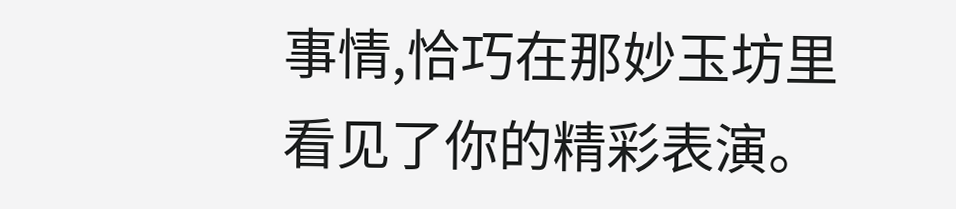事情,恰巧在那妙玉坊里看见了你的精彩表演。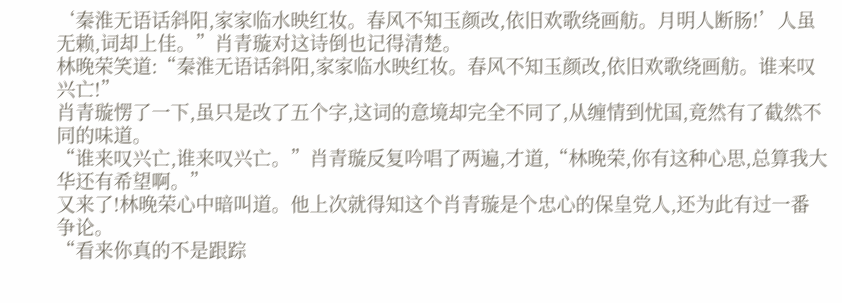‘秦淮无语话斜阳,家家临水映红妆。春风不知玉颜改,依旧欢歌绕画舫。月明人断肠!’人虽无赖,词却上佳。”肖青璇对这诗倒也记得清楚。
林晚荣笑道:“秦淮无语话斜阳,家家临水映红妆。春风不知玉颜改,依旧欢歌绕画舫。谁来叹兴亡!”
肖青璇愣了一下,虽只是改了五个字,这词的意境却完全不同了,从缠情到忧国,竟然有了截然不同的味道。
“谁来叹兴亡,谁来叹兴亡。”肖青璇反复吟唱了两遍,才道,“林晚荣,你有这种心思,总算我大华还有希望啊。”
又来了!林晚荣心中暗叫道。他上次就得知这个肖青璇是个忠心的保皇党人,还为此有过一番争论。
“看来你真的不是跟踪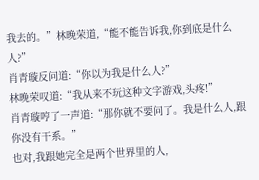我去的。”林晚荣道,“能不能告诉我,你到底是什么人?”
肖青璇反问道:“你以为我是什么人?”
林晚荣叹道:“我从来不玩这种文字游戏,头疼!”
肖青璇哼了一声道:“那你就不要问了。我是什么人,跟你没有干系。”
也对,我跟她完全是两个世界里的人,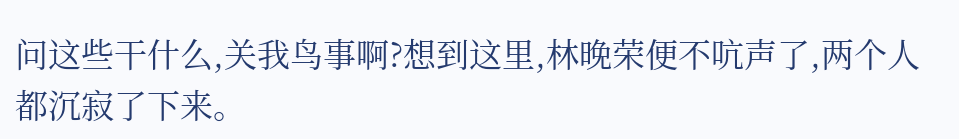问这些干什么,关我鸟事啊?想到这里,林晚荣便不吭声了,两个人都沉寂了下来。